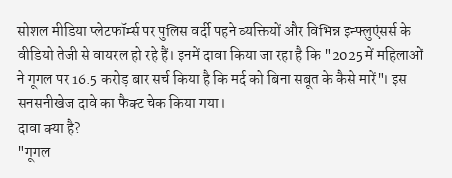सोशल मीडिया प्लेटफॉर्म्स पर पुलिस वर्दी पहने व्यक्तियों और विभिन्न इन्फ्लुएंसर्स के वीडियो तेजी से वायरल हो रहे हैं। इनमें दावा किया जा रहा है कि "2025 में महिलाओं ने गूगल पर 16.5 करोड़ बार सर्च किया है कि मर्द को बिना सबूत के कैसे मारें"। इस सनसनीखेज दावे का फैक्ट चेक किया गया।
दावा क्या है?
"गूगल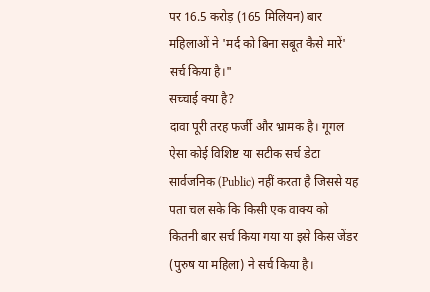पर 16.5 करोड़ (165 मिलियन) बार महिलाओं ने 'मर्द को बिना सबूत कैसे मारें' सर्च किया है।"
सच्चाई क्या है?
दावा पूरी तरह फर्जी और भ्रामक है। गूगल ऐसा कोई विशिष्ट या सटीक सर्च डेटा सार्वजनिक (Public) नहीं करता है जिससे यह पता चल सके कि किसी एक वाक्य को कितनी बार सर्च किया गया या इसे किस जेंडर (पुरुष या महिला) ने सर्च किया है।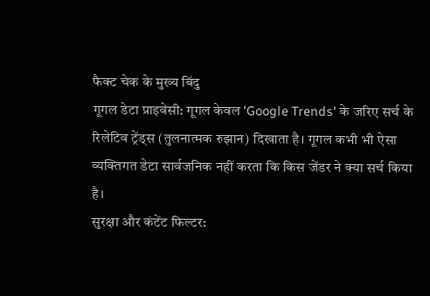फैक्ट चेक के मुख्य बिंदु
गूगल डेटा प्राइवेसी: गूगल केवल 'Google Trends' के जरिए सर्च के रिलेटिव ट्रेंड्स (तुलनात्मक रुझान) दिखाता है। गूगल कभी भी ऐसा व्यक्तिगत डेटा सार्वजनिक नहीं करता कि किस जेंडर ने क्या सर्च किया है।
सुरक्षा और कंटेंट फिल्टर: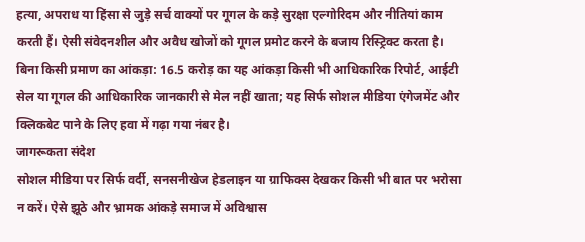हत्या, अपराध या हिंसा से जुड़े सर्च वाक्यों पर गूगल के कड़े सुरक्षा एल्गोरिदम और नीतियां काम करती हैं। ऐसी संवेदनशील और अवैध खोजों को गूगल प्रमोट करने के बजाय रिस्ट्रिक्ट करता है।
बिना किसी प्रमाण का आंकड़ा: 16.5 करोड़ का यह आंकड़ा किसी भी आधिकारिक रिपोर्ट, आईटी सेल या गूगल की आधिकारिक जानकारी से मेल नहीं खाता; यह सिर्फ सोशल मीडिया एंगेजमेंट और क्लिकबेट पाने के लिए हवा में गढ़ा गया नंबर है।
जागरूकता संदेश
सोशल मीडिया पर सिर्फ वर्दी, सनसनीखेज हेडलाइन या ग्राफिक्स देखकर किसी भी बात पर भरोसा न करें। ऐसे झूठे और भ्रामक आंकड़े समाज में अविश्वास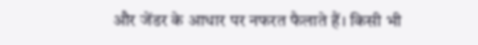और जेंडर के आधार पर नफरत फैलाते हैं। किसी भी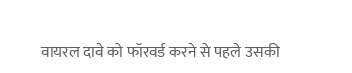वायरल दावे को फॉरवर्ड करने से पहले उसकी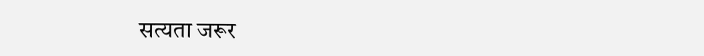सत्यता जरूर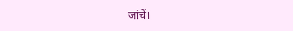जांचें।